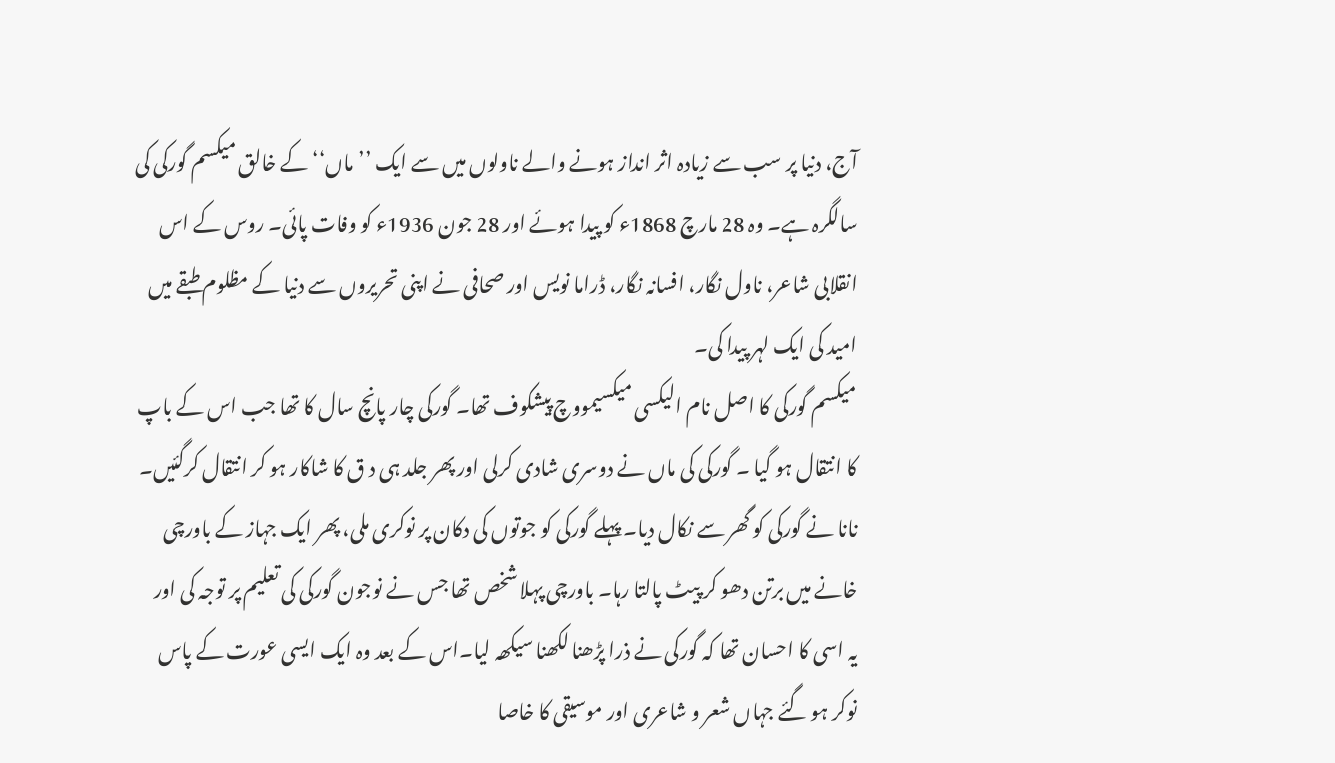آج، دنیا پر سب سے زیادہ اثر انداز ہونے والے ناولوں میں سے ایک ’’ماں‘‘ کے خالق میکسم گورکی کی سالگرہ ہے۔ وہ 28 مارچ 1868ء کو پیدا ہوئے اور 28 جون 1936ء کو وفات پائی۔ روس کے اس انقلابی شاعر، ناول نگار، افسانہ نگار، ڈراما نویس اور صحافی نے اپنی تحریروں سے دنیا کے مظلوم طبقے میں امید کی ایک لہر پیدا کی۔
میکسم گورکی کا اصل نام الیکسی میکسیمووچ پیشکوف تھا۔ گورکی چار پانچ سال کا تھا جب اس کے باپ کا انتقال ہو گیا ۔ گورکی کی ماں نے دوسری شادی کرلی اور پھر جلد ہی د ق کا شاکار ہو کر انتقال کرگئیں۔ نانا نے گورکی کو گھر سے نکال دیا۔ پہلے گورکی کو جوتوں کی دکان پر نوکری ملی، پھر ایک جہاز کے باورچی خانے میں برتن دھو کر پیٹ پالتا رہا۔ باورچی پہلا شخص تھا جس نے نوجون گورکی کی تعلیم پر توجہ کی اور یہ اسی کا احسان تھا کہ گورکی نے ذرا پڑھنا لکھنا سیکھہ لیا۔اس کے بعد وہ ایک ایسی عورت کے پاس نوکر ہو گئے جہاں شعر و شاعری اور موسیقی کا خاصا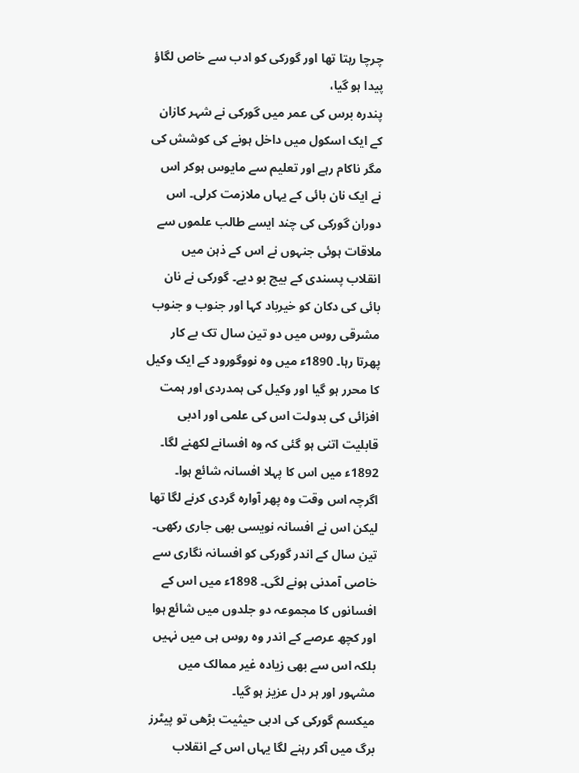چرچا رہتا تھا اور گورکی کو ادب سے خاص لگاؤ پیدا ہو گیا،
پندرہ برس کی عمر میں گورکی نے شہر کازان کے ایک اسکول میں داخل ہونے کی کوشش کی مگر ناکام رہے اور تعلیم سے مایوس ہوکر اس نے ایک نان بائی کے یہاں ملازمت کرلی۔ اس دوران گورکی کی چند ایسے طالب علموں سے ملاقات ہوئی جنہوں نے اس کے ذہن میں انقلاب پسندی کے بیج بو دیے۔ گورکی نے نان بائی کی دکان کو خیرباد کہا اور جنوب و جنوب مشرقی روس میں دو تین سال تک بے کار پھرتا رہا۔ 1890ء میں وہ نووگورود کے ایک وکیل کا محرر ہو گیا اور وکیل کی ہمدردی اور ہمت افزائی کی بدولت اس کی علمی اور ادبی قابلیت اتنی ہو گئی کہ وہ افسانے لکھنے لگا۔ 1892ء میں اس کا پہلا افسانہ شائع ہوا۔ اگرچہ اس وقت وہ پھر آوارہ گردی کرنے لگا تھا لیکن اس نے افسانہ نویسی بھی جاری رکھی۔ تین سال کے اندر گورکی کو افسانہ نگاری سے خاصی آمدنی ہونے لگی۔ 1898ء میں اس کے افسانوں کا مجموعہ دو جلدوں میں شائع ہوا اور کچھ عرصے کے اندر وہ روس ہی میں نہیں بلکہ اس سے بھی زیادہ غیر ممالک میں مشہور اور ہر دل عزیز ہو گیا۔
میکسم گورکی کی ادبی حیثیت بڑھی تو پیٹرز برگ میں آکر رہنے لگا یہاں اس کے انقلاب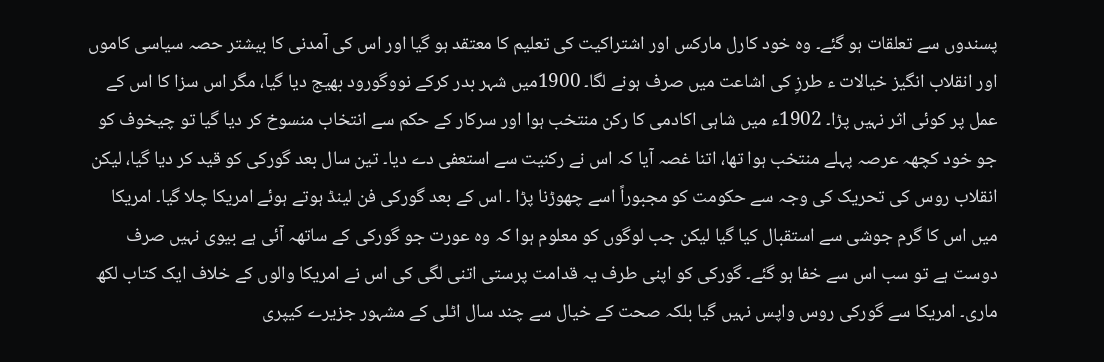پسندوں سے تعلقات ہو گئے۔ وہ خود کارل مارکس اور اشتراکیت کی تعلیم کا معتقد ہو گیا اور اس کی آمدنی کا بیشتر حصہ سیاسی کاموں اور انقلاب انگیز خیالات ء طرزِ کی اشاعت میں صرف ہونے لگا۔ 1900میں شہر بدر کرکے نووگورود بھیج دیا گیا، مگر اس سزا کا اس کے عمل پر کوئی اثر نہیں پڑا۔ 1902ء میں شاہی اکادمی کا رکن منتخب ہوا اور سرکار کے حکم سے انتخاب منسوخ کر دیا گیا تو چیخوف کو جو خود کچھہ عرصہ پہلے منتخب ہوا تھا، اتنا غصہ آیا کہ اس نے رکنیت سے استعفی دے دیا۔ تین سال بعد گورکی کو قید کر دیا گیا، لیکن انقلاب روس کی تحریک کی وجہ سے حکومت کو مجبوراً اسے چھوڑنا پڑا ۔ اس کے بعد گورکی فن لینڈ ہوتے ہوئے امریکا چلا گیا۔ امریکا میں اس کا گرم جوشی سے استقبال کیا گیا لیکن جب لوگوں کو معلوم ہوا کہ وہ عورت جو گورکی کے ساتھہ آئی ہے بیوی نہیں صرف دوست ہے تو سب اس سے خفا ہو گئے۔ گورکی کو اپنی طرف یہ قدامت پرستی اتنی لگی کی اس نے امریکا والوں کے خلاف ایک کتاب لکھ ماری۔ امریکا سے گورکی روس واپس نہیں گیا بلکہ صحت کے خیال سے چند سال اٹلی کے مشہور جزیرے کیپری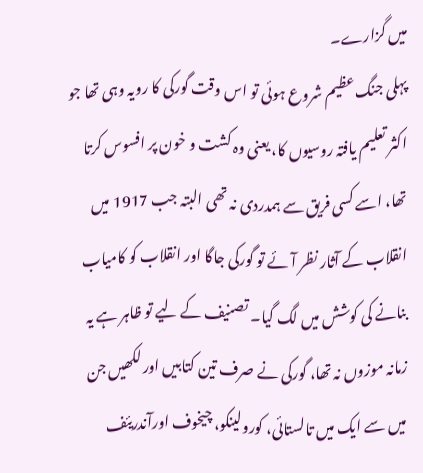میں گزارے۔
پہلی جنگ عظیم شروع ہوئی تو اس وقت گورکی کا رویہ وہی تھا جو اکثر تعلیم یافتہ روسیوں کا، یعنی وہ کشت و خون پر افسوس کرتا تھا، اسے کسی فریق سے ہمدردی نہ تھی البتہ جب 1917 میں انقلاب کے آثار نظر آئے تو گورکی جاگا اور انقلاب کو کامیاب بنانے کی کوشش میں لگ گیا۔ تصنیف کے لیے تو ظاہر ہے یہ زمانہ موزوں نہ تھا، گورکی نے صرف تین کتابیں اور لکھیں جن میں سے ایک میں تالستائی، کورولینکو، چیخوف اورآندریئف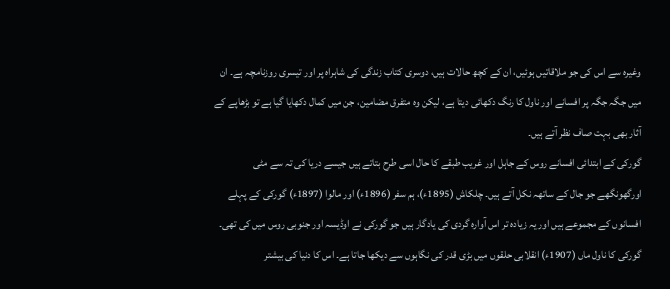وغیرہ سے اس کی جو ملاقاتیں ہوئیں، ان کے کچھ حالات ہیں، دوسری کتاب زندگی کی شاہراہ پر اور تیسری روزنامچہ ہے۔ ان میں جگہ جگہ پر افسانے اور ناول کا رنگ دکھائی دیتا ہے، لیکن وہ متفرق مضامین، جن میں کمال دکھایا گیا ہے تو بڑھاپے کے آثار بھی بہت صاف نظر آتے ہیں۔
گورکی کے ابتدائی افسانے روس کے جاہل اور غریب طبقے کا حال اسی طرح بتاتے ہیں جیسے دریا کی تہ سے مٹی اورگھونگھے جو جال کے ساتھہ نکل آتے ہیں۔ چلکاش (1895ء)، ہم سفر (1896ء) اور مالوا (1897ء) گورکی کے پہلے افسانوں کے مجموعے ہیں اور یہ زیادہ تر اس آوارہ گردی کی یادگار ہیں جو گورکی نے اوڈیسہ اور جنوبی روس میں کی تھی۔ گورکی کا ناول ماں (1907ء) انقلابی حلقوں میں بڑی قدر کی نگاہوں سے دیکھا جاتا ہے۔ اس کا دنیا کی بیشتر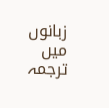زبانوں میں ترجمہ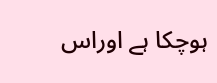ہوچکا ہے اوراس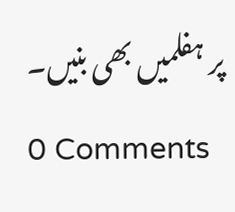پر ہفلمیں بھی بنیں۔
0 Comments